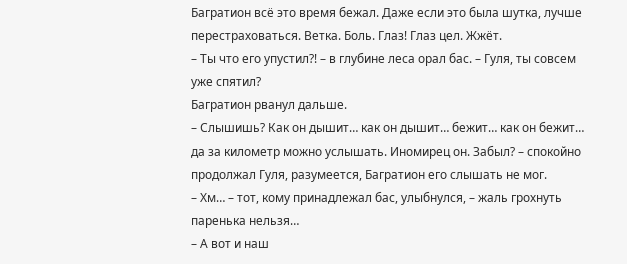Багратион всё это время бежал. Даже если это была шутка, лучше перестраховаться. Ветка. Боль. Глаз! Глаз цел. Жжёт.
– Ты что его упустил?! – в глубине леса орал бас. – Гуля, ты совсем уже спятил?
Багратион рванул дальше.
– Слышишь? Как он дышит… как он дышит… бежит… как он бежит… да за километр можно услышать. Иномирец он. Забыл? – спокойно продолжал Гуля, разумеется, Багратион его слышать не мог.
– Хм… – тот, кому принадлежал бас, улыбнулся, – жаль грохнуть паренька нельзя…
– А вот и наш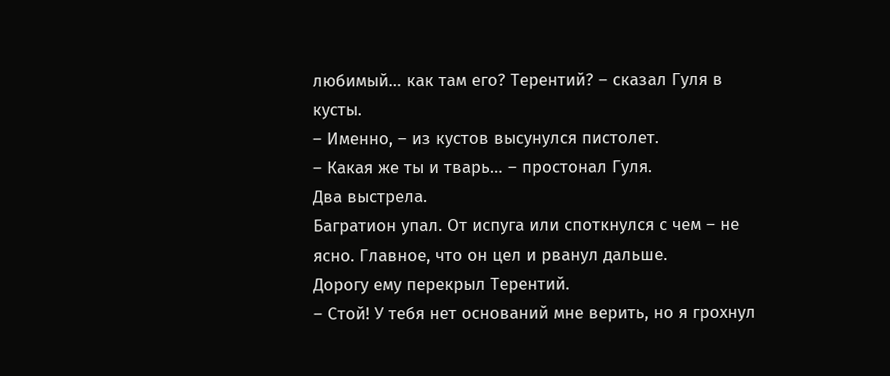любимый… как там его? Терентий? – сказал Гуля в кусты.
– Именно, – из кустов высунулся пистолет.
– Какая же ты и тварь… – простонал Гуля.
Два выстрела.
Багратион упал. От испуга или споткнулся с чем – не ясно. Главное, что он цел и рванул дальше.
Дорогу ему перекрыл Терентий.
– Стой! У тебя нет оснований мне верить, но я грохнул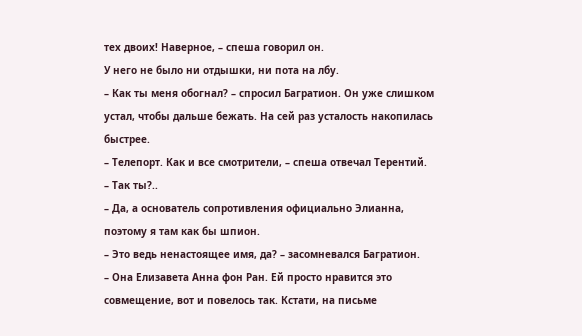тех двоих! Наверное, – спеша говорил он.
У него не было ни отдышки, ни пота на лбу.
– Как ты меня обогнал? – спросил Багратион. Он уже слишком устал, чтобы дальше бежать. На сей раз усталость накопилась быстрее.
– Телепорт. Как и все смотрители, – спеша отвечал Терентий.
– Так ты?..
– Да, а основатель сопротивления официально Элианна, поэтому я там как бы шпион.
– Это ведь ненастоящее имя, да? – засомневался Багратион.
– Она Елизавета Анна фон Ран. Ей просто нравится это совмещение, вот и повелось так. Кстати, на письме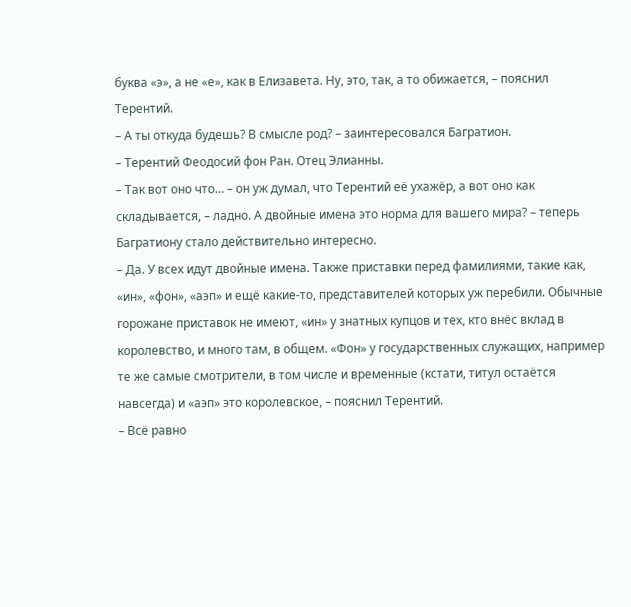буква «э», а не «е», как в Елизавета. Ну, это, так, а то обижается, – пояснил Терентий.
– А ты откуда будешь? В смысле род? – заинтересовался Багратион.
– Терентий Феодосий фон Ран. Отец Элианны.
– Так вот оно что… – он уж думал, что Терентий её ухажёр, а вот оно как складывается, – ладно. А двойные имена это норма для вашего мира? – теперь Багратиону стало действительно интересно.
– Да. У всех идут двойные имена. Также приставки перед фамилиями, такие как, «ин», «фон», «аэп» и ещё какие-то, представителей которых уж перебили. Обычные горожане приставок не имеют, «ин» у знатных купцов и тех, кто внёс вклад в королевство, и много там, в общем. «Фон» у государственных служащих, например те же самые смотрители, в том числе и временные (кстати, титул остаётся навсегда) и «аэп» это королевское, – пояснил Терентий.
– Всё равно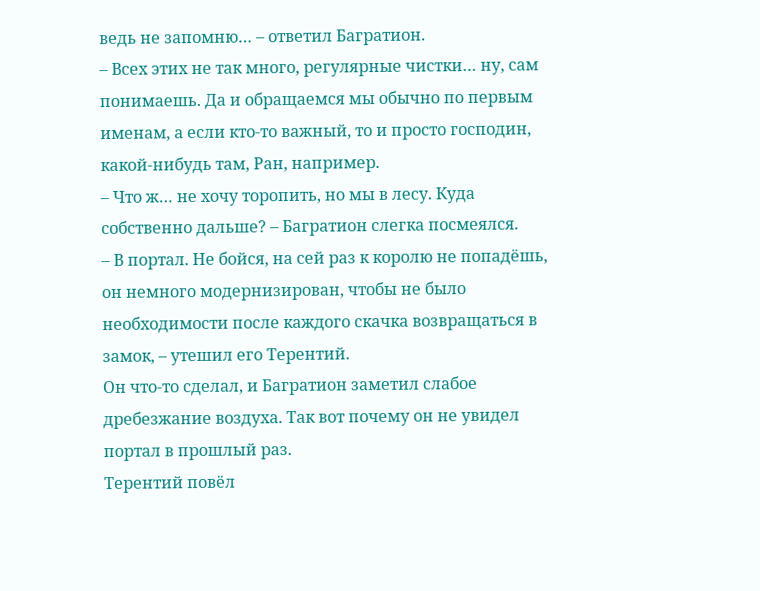ведь не запомню… – ответил Багратион.
– Всех этих не так много, регулярные чистки… ну, сам понимаешь. Да и обращаемся мы обычно по первым именам, а если кто-то важный, то и просто господин, какой-нибудь там, Ран, например.
– Что ж… не хочу торопить, но мы в лесу. Куда собственно дальше? – Багратион слегка посмеялся.
– В портал. Не бойся, на сей раз к королю не попадёшь, он немного модернизирован, чтобы не было необходимости после каждого скачка возвращаться в замок, – утешил его Терентий.
Он что-то сделал, и Багратион заметил слабое дребезжание воздуха. Так вот почему он не увидел портал в прошлый раз.
Терентий повёл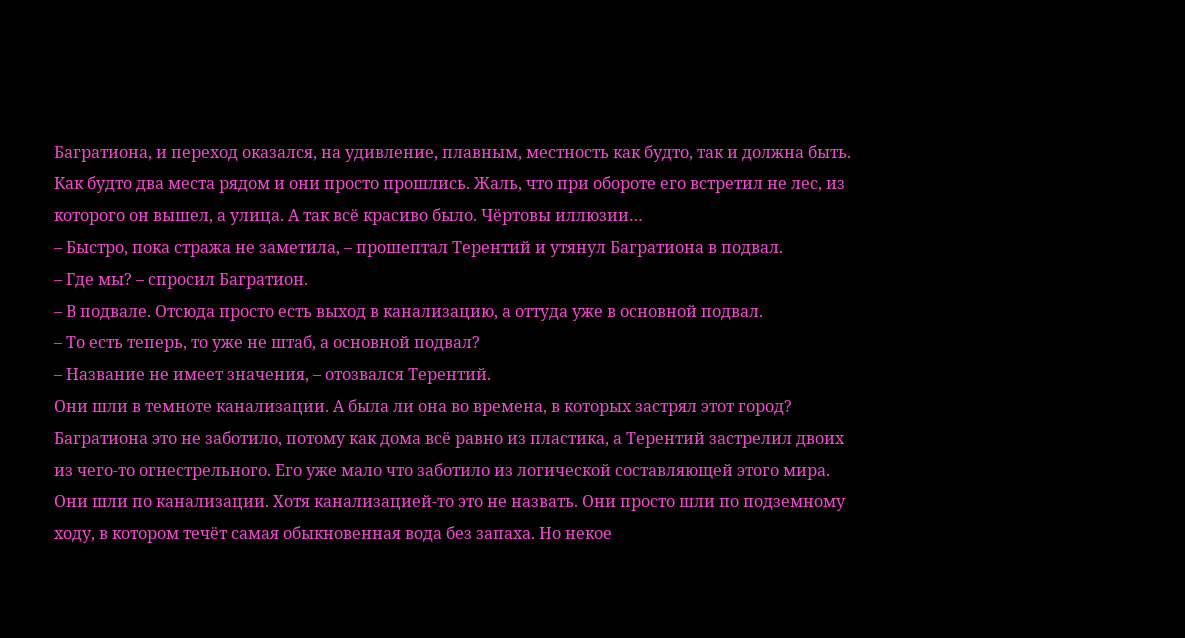Багратиона, и переход оказался, на удивление, плавным, местность как будто, так и должна быть. Как будто два места рядом и они просто прошлись. Жаль, что при обороте его встретил не лес, из которого он вышел, а улица. А так всё красиво было. Чёртовы иллюзии…
– Быстро, пока стража не заметила, – прошептал Терентий и утянул Багратиона в подвал.
– Где мы? – спросил Багратион.
– В подвале. Отсюда просто есть выход в канализацию, а оттуда уже в основной подвал.
– То есть теперь, то уже не штаб, а основной подвал?
– Название не имеет значения, – отозвался Терентий.
Они шли в темноте канализации. А была ли она во времена, в которых застрял этот город? Багратиона это не заботило, потому как дома всё равно из пластика, а Терентий застрелил двоих из чего-то огнестрельного. Его уже мало что заботило из логической составляющей этого мира.
Они шли по канализации. Хотя канализацией-то это не назвать. Они просто шли по подземному ходу, в котором течёт самая обыкновенная вода без запаха. Но некое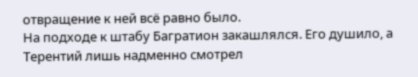отвращение к ней всё равно было.
На подходе к штабу Багратион закашлялся. Его душило, а Терентий лишь надменно смотрел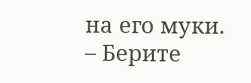на его муки.
– Берите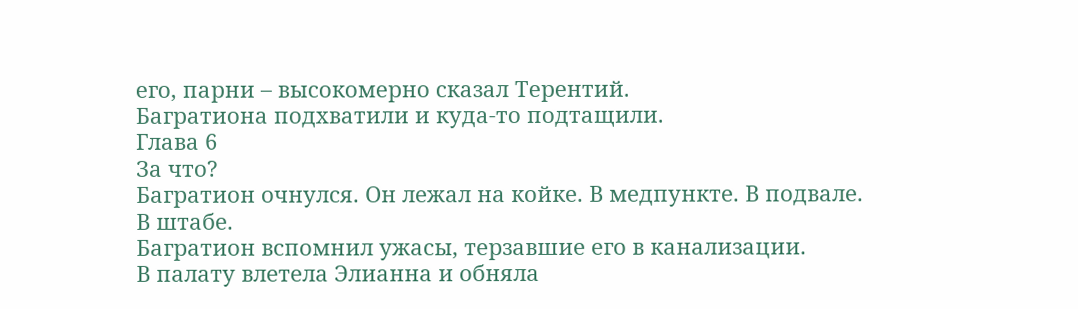его, парни – высокомерно сказал Терентий.
Багратиона подхватили и куда-то подтащили.
Глава 6
За что?
Багратион очнулся. Он лежал на койке. В медпункте. В подвале. В штабе.
Багратион вспомнил ужасы, терзавшие его в канализации.
В палату влетела Элианна и обняла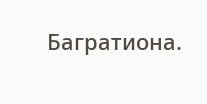Багратиона.